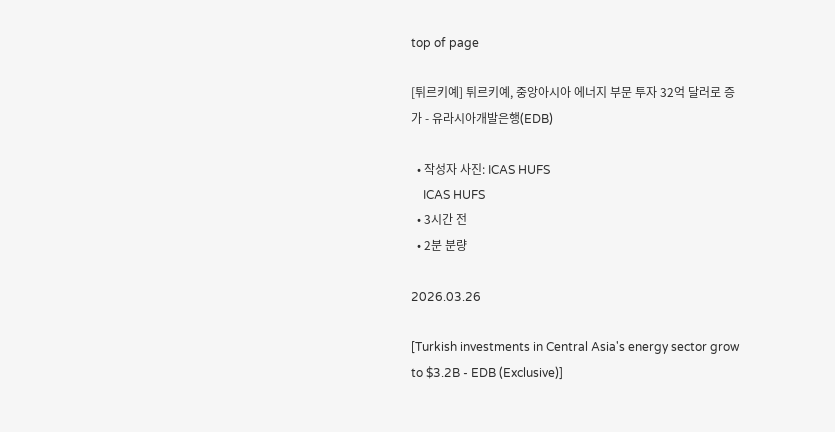top of page

[튀르키예] 튀르키예, 중앙아시아 에너지 부문 투자 32억 달러로 증가 - 유라시아개발은행(EDB)

  • 작성자 사진: ICAS HUFS
    ICAS HUFS
  • 3시간 전
  • 2분 분량

2026.03.26

[Turkish investments in Central Asia's energy sector grow to $3.2B - EDB (Exclusive)]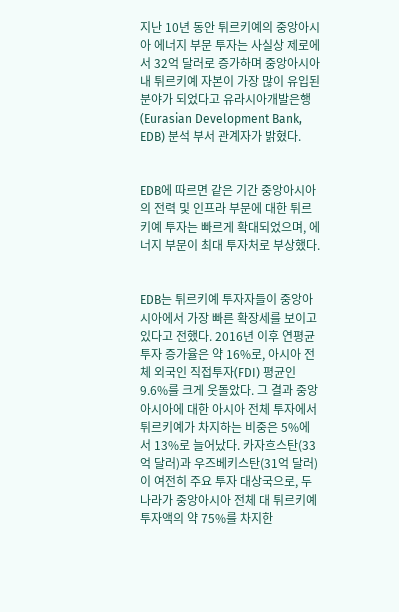지난 10년 동안 튀르키예의 중앙아시아 에너지 부문 투자는 사실상 제로에서 32억 달러로 증가하며 중앙아시아 내 튀르키예 자본이 가장 많이 유입된 분야가 되었다고 유라시아개발은행(Eurasian Development Bank, EDB) 분석 부서 관계자가 밝혔다.


EDB에 따르면 같은 기간 중앙아시아의 전력 및 인프라 부문에 대한 튀르키예 투자는 빠르게 확대되었으며, 에너지 부문이 최대 투자처로 부상했다.


EDB는 튀르키예 투자자들이 중앙아시아에서 가장 빠른 확장세를 보이고 있다고 전했다. 2016년 이후 연평균 투자 증가율은 약 16%로, 아시아 전체 외국인 직접투자(FDI) 평균인 9.6%를 크게 웃돌았다. 그 결과 중앙아시아에 대한 아시아 전체 투자에서 튀르키예가 차지하는 비중은 5%에서 13%로 늘어났다. 카자흐스탄(33억 달러)과 우즈베키스탄(31억 달러)이 여전히 주요 투자 대상국으로, 두 나라가 중앙아시아 전체 대 튀르키예 투자액의 약 75%를 차지한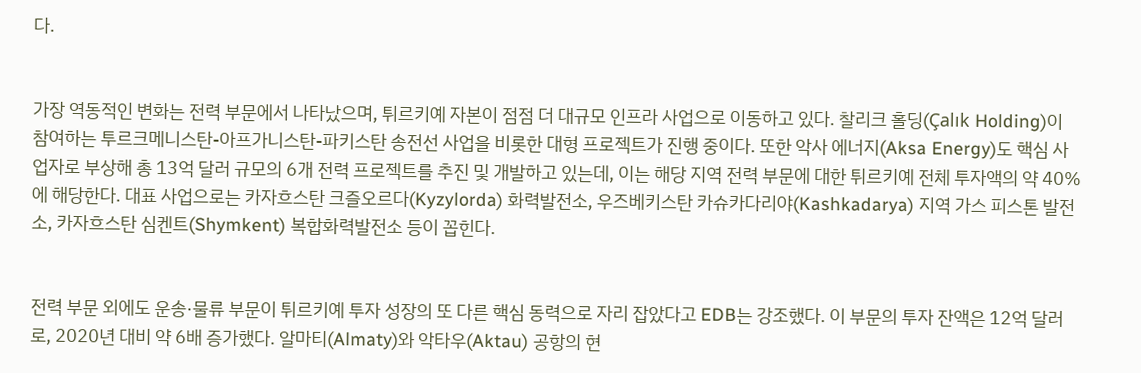다.


가장 역동적인 변화는 전력 부문에서 나타났으며, 튀르키예 자본이 점점 더 대규모 인프라 사업으로 이동하고 있다. 찰리크 홀딩(Çalık Holding)이 참여하는 투르크메니스탄-아프가니스탄-파키스탄 송전선 사업을 비롯한 대형 프로젝트가 진행 중이다. 또한 악사 에너지(Aksa Energy)도 핵심 사업자로 부상해 총 13억 달러 규모의 6개 전력 프로젝트를 추진 및 개발하고 있는데, 이는 해당 지역 전력 부문에 대한 튀르키예 전체 투자액의 약 40%에 해당한다. 대표 사업으로는 카자흐스탄 크즐오르다(Kyzylorda) 화력발전소, 우즈베키스탄 카슈카다리야(Kashkadarya) 지역 가스 피스톤 발전소, 카자흐스탄 심켄트(Shymkent) 복합화력발전소 등이 꼽힌다.


전력 부문 외에도 운송·물류 부문이 튀르키예 투자 성장의 또 다른 핵심 동력으로 자리 잡았다고 EDB는 강조했다. 이 부문의 투자 잔액은 12억 달러로, 2020년 대비 약 6배 증가했다. 알마티(Almaty)와 악타우(Aktau) 공항의 현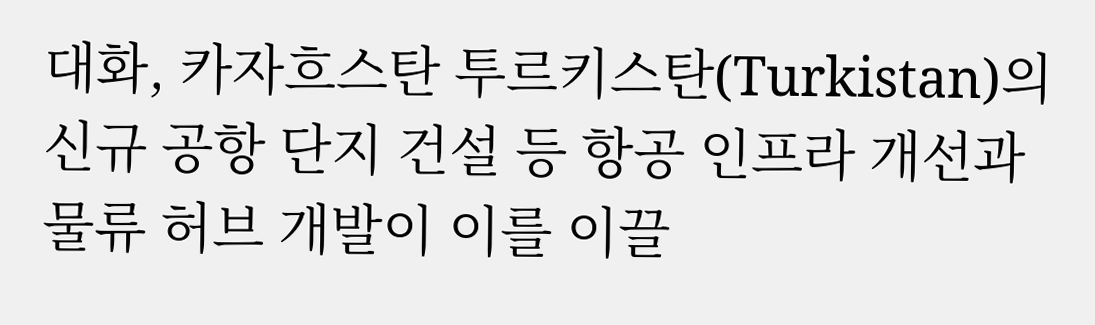대화, 카자흐스탄 투르키스탄(Turkistan)의 신규 공항 단지 건설 등 항공 인프라 개선과 물류 허브 개발이 이를 이끌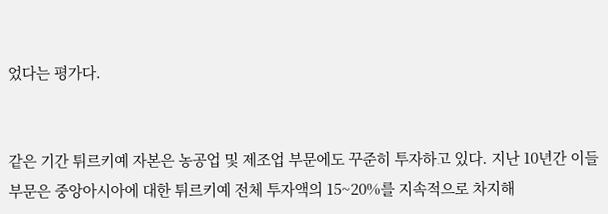었다는 평가다.


같은 기간 튀르키예 자본은 농공업 및 제조업 부문에도 꾸준히 투자하고 있다. 지난 10년간 이들 부문은 중앙아시아에 대한 튀르키예 전체 투자액의 15~20%를 지속적으로 차지해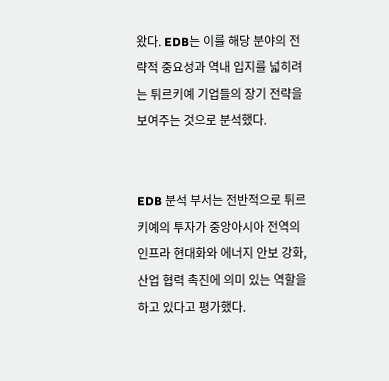왔다. EDB는 이를 해당 분야의 전략적 중요성과 역내 입지를 넓히려는 튀르키예 기업들의 장기 전략을 보여주는 것으로 분석했다.


EDB 분석 부서는 전반적으로 튀르키예의 투자가 중앙아시아 전역의 인프라 현대화와 에너지 안보 강화, 산업 협력 촉진에 의미 있는 역할을 하고 있다고 평가했다.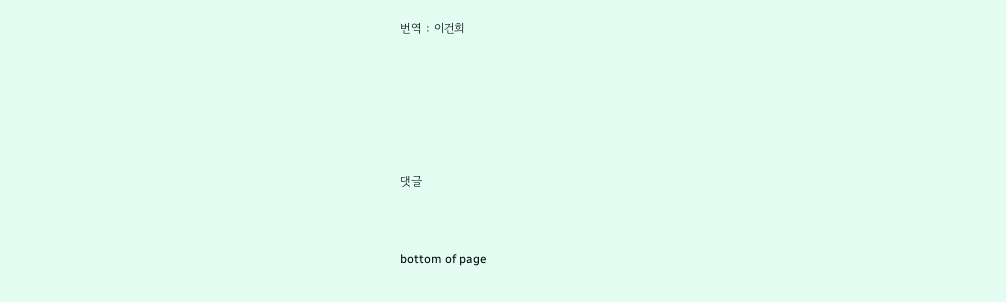번역 : 이건희





댓글


bottom of page